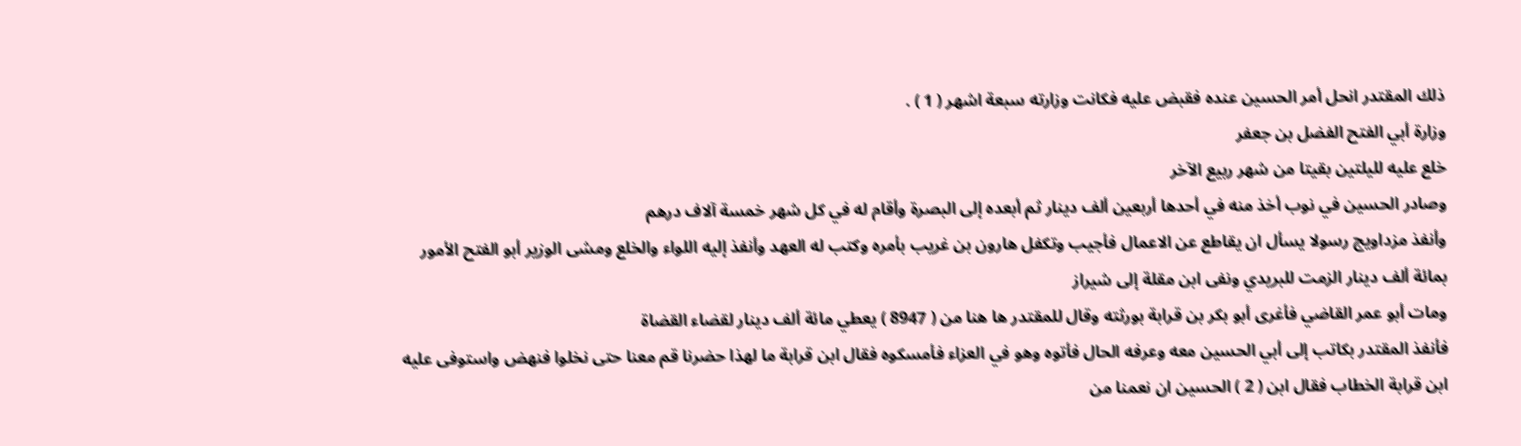ذلك المقتدر انحل أمر الحسين عنده فقبض عليه فكانت وزارته سبعة اشهر ( 1 ) .
وزارة أبي الفتح الفضل بن جعفر
خلع عليه لليلتين بقيتا من شهر ربيع الآخر
وصادر الحسين في نوب أخذ منه في أحدها أربعين ألف دينار ثم أبعده إلى البصرة وأقام له في كل شهر خمسة آلاف درهم
وأنفذ مزداويج رسولا يسأل ان يقاطع عن الاعمال فأجيب وتكفل هارون بن غريب بأمره وكتب له العهد وأنفذ إليه اللواء والخلع ومشى الوزير أبو الفتح الأمور بمائة ألف دينار الزمت للبريدي ونفى ابن مقلة إلى شيراز
ومات أبو عمر القاضي فأغرى أبو بكر بن قرابة بورثته وقال للمقتدر ها هنا من ( 8947 ) يعطي مائة ألف دينار لقضاء القضاة
فأنفذ المقتدر بكاتب إلى أبي الحسين معه وعرفه الحال فأتوه وهو في العزاء فأمسكوه فقال ابن قرابة ما لهذا حضرنا قم معنا حتى نخلوا فنهض واستوفى عليه ابن قرابة الخطاب فقال ابن ( 2 ) الحسين ان نعمنا من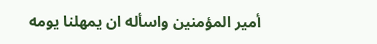أمير المؤمنين واسأله ان يمهلنا يومه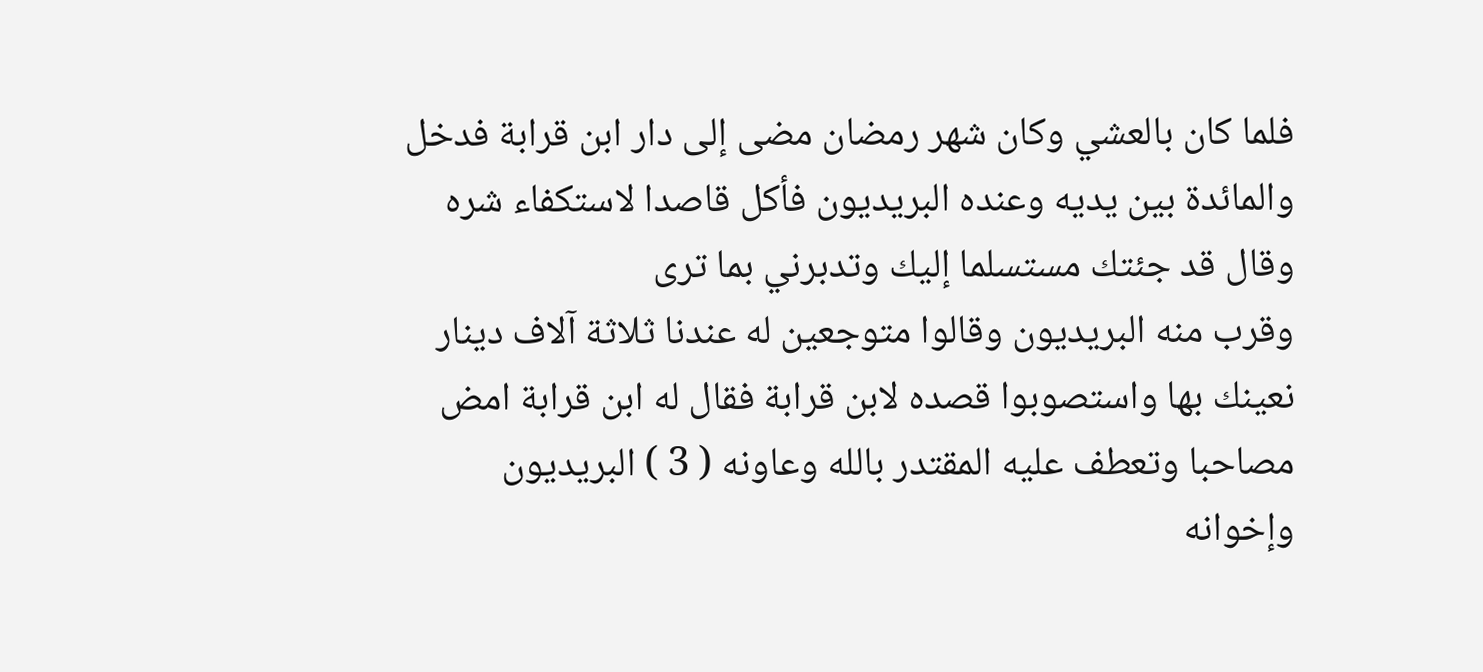فلما كان بالعشي وكان شهر رمضان مضى إلى دار ابن قرابة فدخل والمائدة بين يديه وعنده البريديون فأكل قاصدا لاستكفاء شره وقال قد جئتك مستسلما إليك وتدبرني بما ترى
وقرب منه البريديون وقالوا متوجعين له عندنا ثلاثة آلاف دينار نعينك بها واستصوبوا قصده لابن قرابة فقال له ابن قرابة امض مصاحبا وتعطف عليه المقتدر بالله وعاونه ( 3 ) البريديون وإخوانه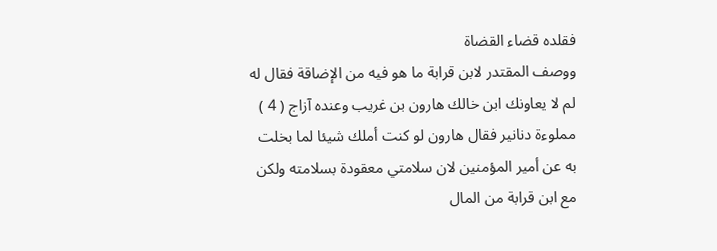فقلده قضاء القضاة
ووصف المقتدر لابن قرابة ما هو فيه من الإضاقة فقال له لم لا يعاونك ابن خالك هارون بن غريب وعنده آزاج ( 4 ) مملوءة دنانير فقال هارون لو كنت أملك شيئا لما بخلت به عن أمير المؤمنين لان سلامتي معقودة بسلامته ولكن مع ابن قرابة من المال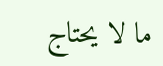ما لا يحتاج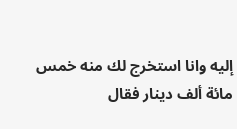إليه وانا استخرج لك منه خمس مائة ألف دينار فقال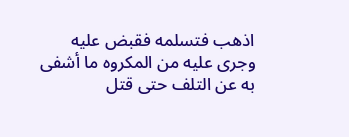اذهب فتسلمه فقبض عليه وجرى عليه من المكروه ما أشفى به عن التلف حتى قتل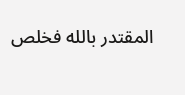المقتدر بالله فخلص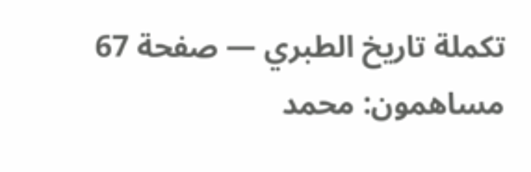تكملة تاريخ الطبري — صفحة 67
مساهمون: محمد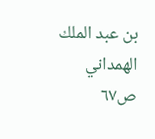بن عبد الملك الهمداني
ص٦٧